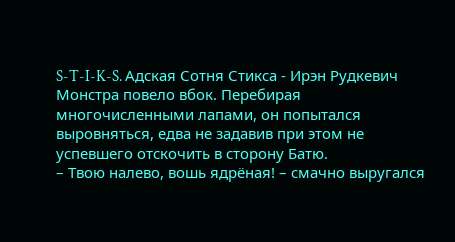S-T-I-K-S. Адская Сотня Стикса - Ирэн Рудкевич
Монстра повело вбок. Перебирая многочисленными лапами, он попытался выровняться, едва не задавив при этом не успевшего отскочить в сторону Батю.
– Твою налево, вошь ядрёная! – смачно выругался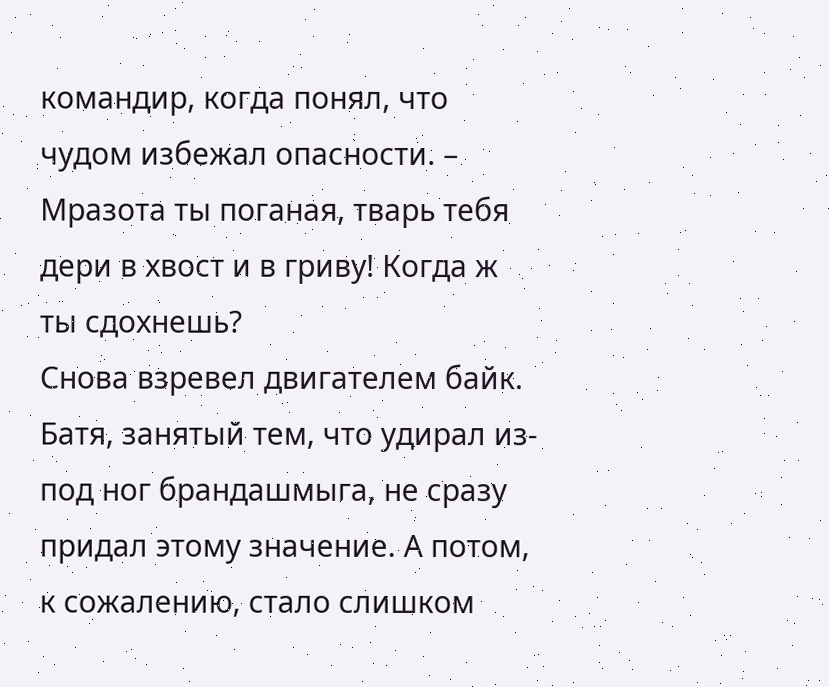командир, когда понял, что чудом избежал опасности. – Мразота ты поганая, тварь тебя дери в хвост и в гриву! Когда ж ты сдохнешь?
Снова взревел двигателем байк. Батя, занятый тем, что удирал из-под ног брандашмыга, не сразу придал этому значение. А потом, к сожалению, стало слишком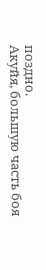поздно.
Акуйя, большую часть боя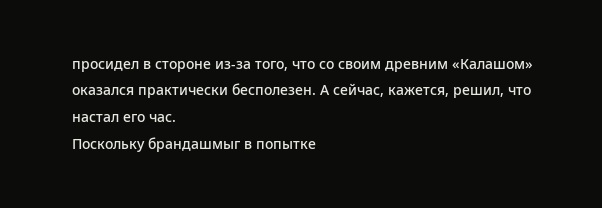просидел в стороне из-за того, что со своим древним «Калашом» оказался практически бесполезен. А сейчас, кажется, решил, что настал его час.
Поскольку брандашмыг в попытке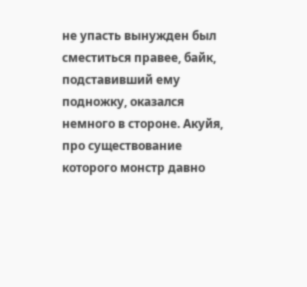не упасть вынужден был сместиться правее, байк, подставивший ему подножку, оказался немного в стороне. Акуйя, про существование которого монстр давно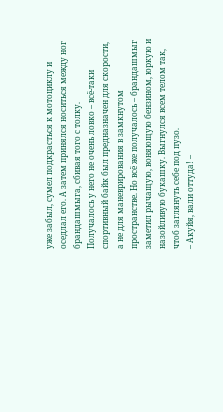уже забыл, сумел подкрасться к мотоциклу и оседлал его. А затем принялся носиться между ног брандашмыга, сбивая того с толку.
Получалось у него не очень ловко – всё-таки спортивный байк был предназначен для скорости, а не для маневрирования в замкнутом пространстве. Но всё же получалось – брандашмыг заметил рычащую, воняющую бензином, юркую и назойливую букашку. Выгнулся всем телом так, чтоб заглянуть себе под пузо.
– Акуйя, вали оттуда! –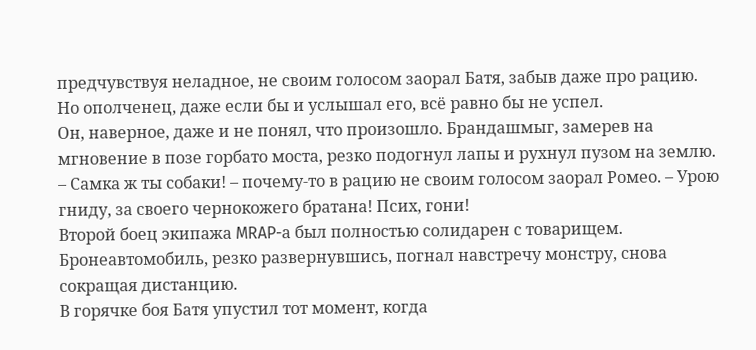предчувствуя неладное, не своим голосом заорал Батя, забыв даже про рацию.
Но ополченец, даже если бы и услышал его, всё равно бы не успел.
Он, наверное, даже и не понял, что произошло. Брандашмыг, замерев на мгновение в позе горбато моста, резко подогнул лапы и рухнул пузом на землю.
– Самка ж ты собаки! – почему-то в рацию не своим голосом заорал Ромео. – Урою гниду, за своего чернокожего братана! Псих, гони!
Второй боец экипажа MRAP-а был полностью солидарен с товарищем. Бронеавтомобиль, резко развернувшись, погнал навстречу монстру, снова сокращая дистанцию.
В горячке боя Батя упустил тот момент, когда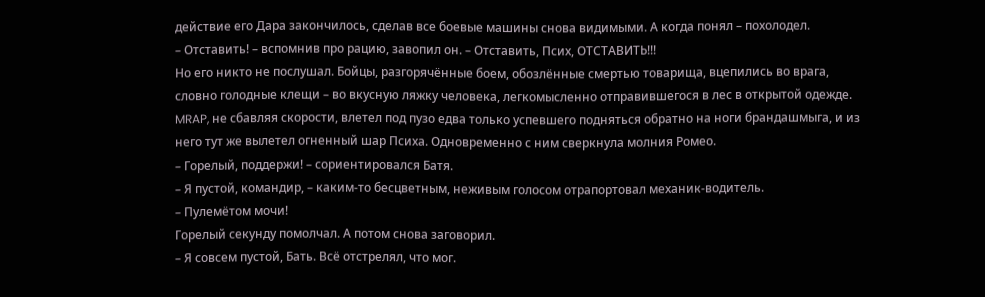действие его Дара закончилось, сделав все боевые машины снова видимыми. А когда понял – похолодел.
– Отставить! – вспомнив про рацию, завопил он. – Отставить, Псих, ОТСТАВИТЬ!!!
Но его никто не послушал. Бойцы, разгорячённые боем, обозлённые смертью товарища, вцепились во врага, словно голодные клещи – во вкусную ляжку человека, легкомысленно отправившегося в лес в открытой одежде. MRAP, не сбавляя скорости, влетел под пузо едва только успевшего подняться обратно на ноги брандашмыга, и из него тут же вылетел огненный шар Психа. Одновременно с ним сверкнула молния Ромео.
– Горелый, поддержи! – сориентировался Батя.
– Я пустой, командир, – каким-то бесцветным, неживым голосом отрапортовал механик-водитель.
– Пулемётом мочи!
Горелый секунду помолчал. А потом снова заговорил.
– Я совсем пустой, Бать. Всё отстрелял, что мог.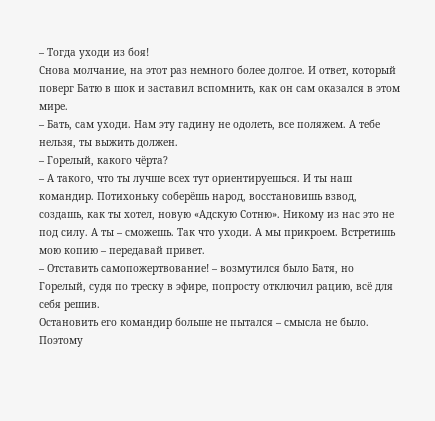– Тогда уходи из боя!
Снова молчание, на этот раз немного более долгое. И ответ, который поверг Батю в шок и заставил вспомнить, как он сам оказался в этом мире.
– Бать, сам уходи. Нам эту гадину не одолеть, все поляжем. А тебе нельзя, ты выжить должен.
– Горелый, какого чёрта?
– А такого, что ты лучше всех тут ориентируешься. И ты наш командир. Потихоньку соберёшь народ, восстановишь взвод, создашь, как ты хотел, новую «Адскую Сотню». Никому из нас это не под силу. А ты – сможешь. Так что уходи. А мы прикроем. Встретишь мою копию – передавай привет.
– Отставить самопожертвование! – возмутился было Батя, но Горелый, судя по треску в эфире, попросту отключил рацию, всё для себя решив.
Остановить его командир больше не пытался – смысла не было. Поэтому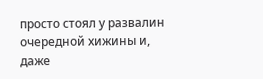просто стоял у развалин очередной хижины и, даже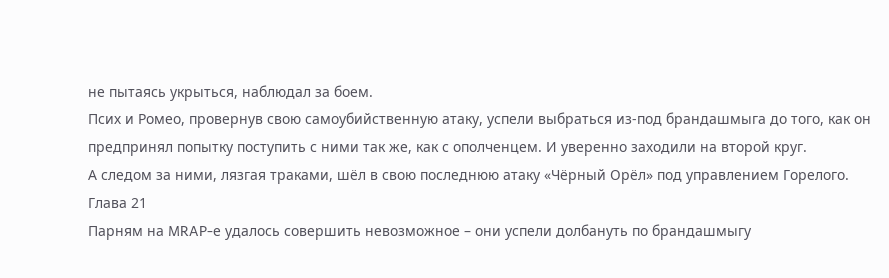не пытаясь укрыться, наблюдал за боем.
Псих и Ромео, провернув свою самоубийственную атаку, успели выбраться из-под брандашмыга до того, как он предпринял попытку поступить с ними так же, как с ополченцем. И уверенно заходили на второй круг.
А следом за ними, лязгая траками, шёл в свою последнюю атаку «Чёрный Орёл» под управлением Горелого.
Глава 21
Парням на MRAP-е удалось совершить невозможное – они успели долбануть по брандашмыгу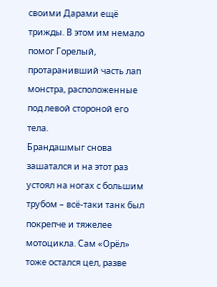своими Дарами ещё трижды. В этом им немало помог Горелый, протаранивший часть лап монстра, расположенные под левой стороной его тела.
Брандашмыг снова зашатался и на этот раз устоял на ногах с большим трубом – всё-таки танк был покрепче и тяжелее мотоцикла. Сам «Орёл» тоже остался цел, разве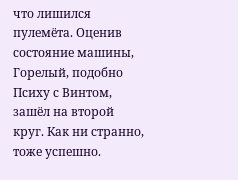что лишился пулемёта. Оценив состояние машины, Горелый, подобно Психу с Винтом, зашёл на второй круг. Как ни странно, тоже успешно.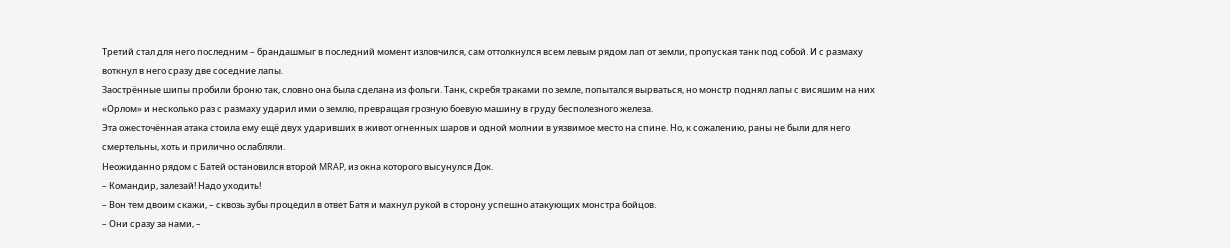Третий стал для него последним – брандашмыг в последний момент изловчился, сам оттолкнулся всем левым рядом лап от земли, пропуская танк под собой. И с размаху воткнул в него сразу две соседние лапы.
Заострённые шипы пробили броню так, словно она была сделана из фольги. Танк, скребя траками по земле, попытался вырваться, но монстр поднял лапы с висяшим на них «Орлом» и несколько раз с размаху ударил ими о землю, превращая грозную боевую машину в груду бесполезного железа.
Эта ожесточённая атака стоила ему ещё двух ударивших в живот огненных шаров и одной молнии в уязвимое место на спине. Но, к сожалению, раны не были для него смертельны, хоть и прилично ослабляли.
Неожиданно рядом с Батей остановился второй MRAP, из окна которого высунулся Док.
– Командир, залезай! Надо уходить!
– Вон тем двоим скажи, – сквозь зубы процедил в ответ Батя и махнул рукой в сторону успешно атакующих монстра бойцов.
– Они сразу за нами, –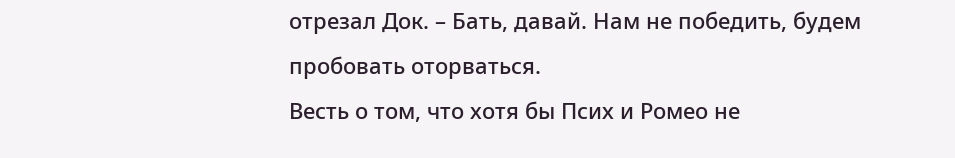отрезал Док. – Бать, давай. Нам не победить, будем пробовать оторваться.
Весть о том, что хотя бы Псих и Ромео не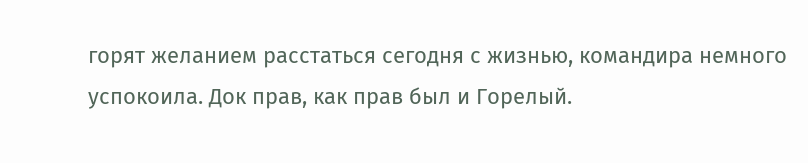горят желанием расстаться сегодня с жизнью, командира немного успокоила. Док прав, как прав был и Горелый.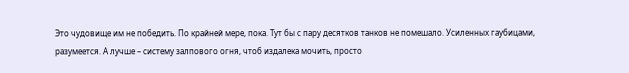Это чудовище им не победить. По крайней мере, пока. Тут бы с пару десятков танков не помешало. Усиленных гаубицами, разумеется. А лучше – систему залпового огня, чтоб издалека мочить, просто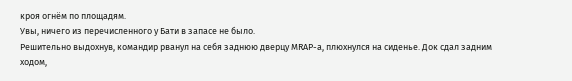кроя огнём по площадям.
Увы, ничего из перечисленного у Бати в запасе не было.
Решительно выдохнув, командир рванул на себя заднюю дверцу MRAP-а, плюхнулся на сиденье. Док сдал задним ходом,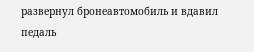развернул бронеавтомобиль и вдавил педаль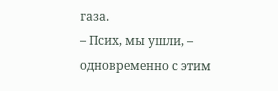газа.
– Псих, мы ушли, – одновременно с этим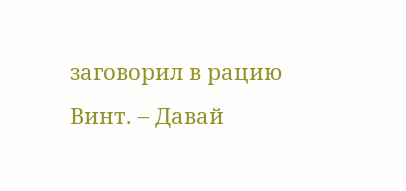заговорил в рацию Винт. – Давай